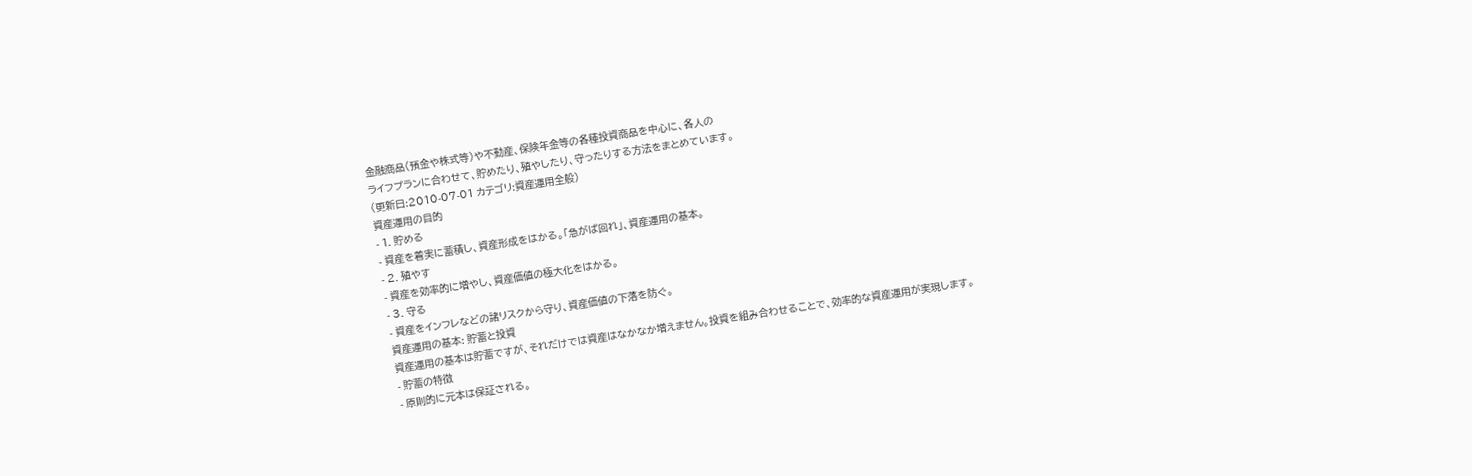金融商品(預金や株式等)や不動産、保険年金等の各種投資商品を中心に、各人の
ライフプランに合わせて、貯めたり、殖やしたり、守ったりする方法をまとめています。
(更新日:2010-07-01 カテゴリ:資産運用全般)
資産運用の目的
- 1. 貯める
- 資産を着実に蓄積し、資産形成をはかる。「急がば回れ」、資産運用の基本。
- 2. 殖やす
- 資産を効率的に増やし、資産価値の極大化をはかる。
- 3. 守る
- 資産をインフレなどの諸リスクから守り、資産価値の下落を防ぐ。
資産運用の基本: 貯蓄と投資
資産運用の基本は貯蓄ですが、それだけでは資産はなかなか増えません。投資を組み合わせることで、効率的な資産運用が実現します。
- 貯蓄の特徴
- 原則的に元本は保証される。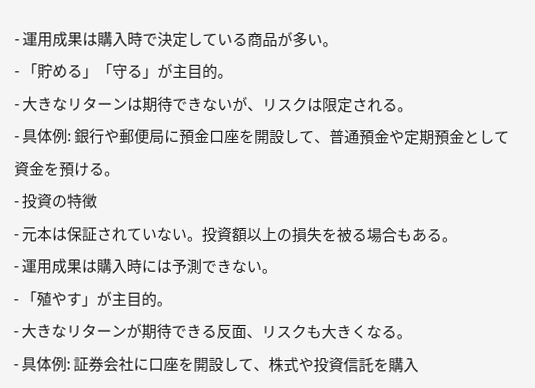- 運用成果は購入時で決定している商品が多い。
- 「貯める」「守る」が主目的。
- 大きなリターンは期待できないが、リスクは限定される。
- 具体例: 銀行や郵便局に預金口座を開設して、普通預金や定期預金として資金を預ける。
- 投資の特徴
- 元本は保証されていない。投資額以上の損失を被る場合もある。
- 運用成果は購入時には予測できない。
- 「殖やす」が主目的。
- 大きなリターンが期待できる反面、リスクも大きくなる。
- 具体例: 証券会社に口座を開設して、株式や投資信託を購入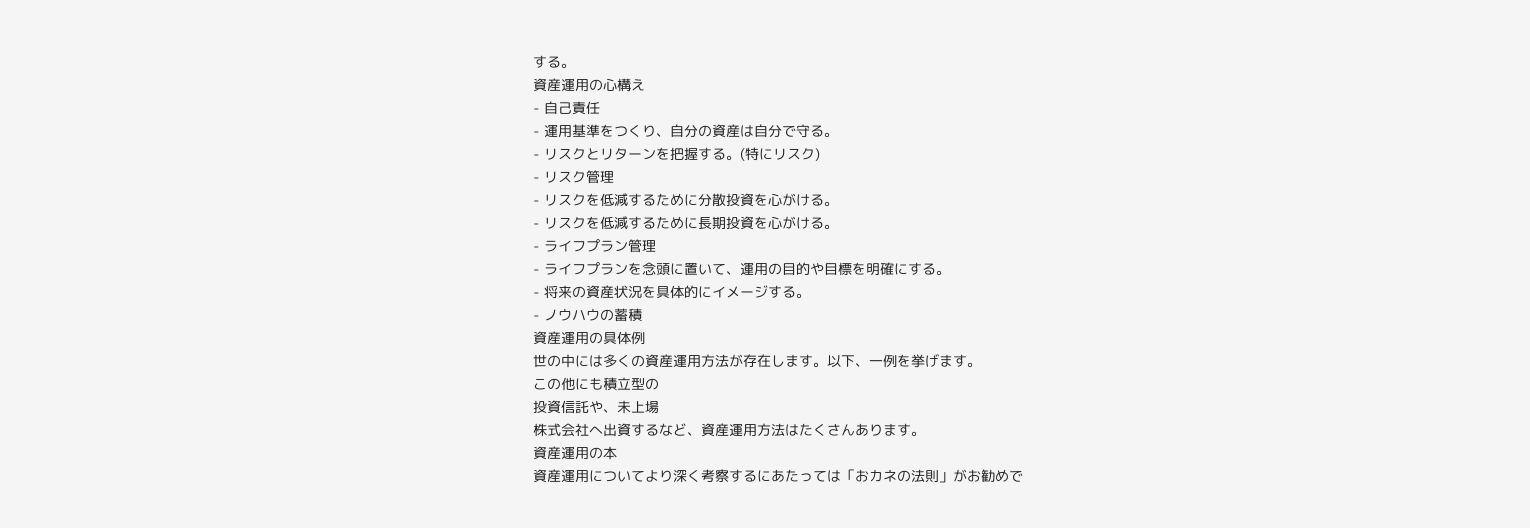する。
資産運用の心構え
- 自己責任
- 運用基準をつくり、自分の資産は自分で守る。
- リスクとリターンを把握する。(特にリスク)
- リスク管理
- リスクを低減するために分散投資を心がける。
- リスクを低減するために長期投資を心がける。
- ライフプラン管理
- ライフプランを念頭に置いて、運用の目的や目標を明確にする。
- 将来の資産状況を具体的にイメージする。
- ノウハウの蓄積
資産運用の具体例
世の中には多くの資産運用方法が存在します。以下、一例を挙げます。
この他にも積立型の
投資信託や、未上場
株式会社へ出資するなど、資産運用方法はたくさんあります。
資産運用の本
資産運用についてより深く考察するにあたっては「おカネの法則」がお勧めで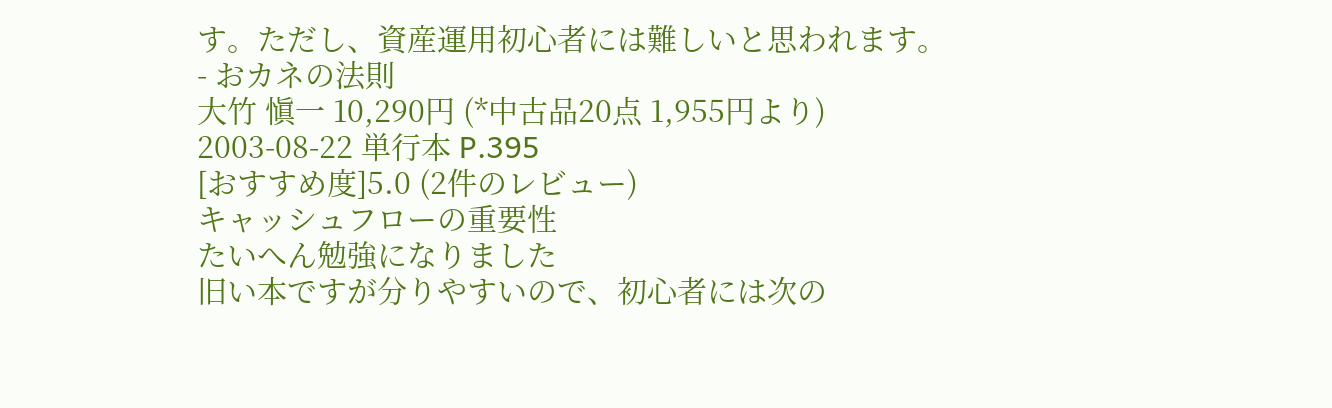す。ただし、資産運用初心者には難しいと思われます。
- おカネの法則
大竹 愼一 10,290円 (*中古品20点 1,955円より)
2003-08-22 単行本 P.395
[おすすめ度]5.0 (2件のレビュー)
キャッシュフローの重要性
たいへん勉強になりました
旧い本ですが分りやすいので、初心者には次の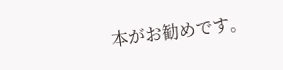本がお勧めです。